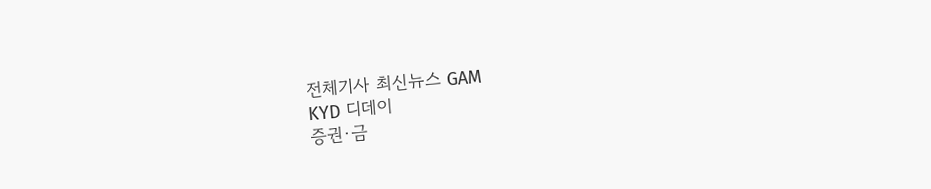전체기사 최신뉴스 GAM
KYD 디데이
증권·금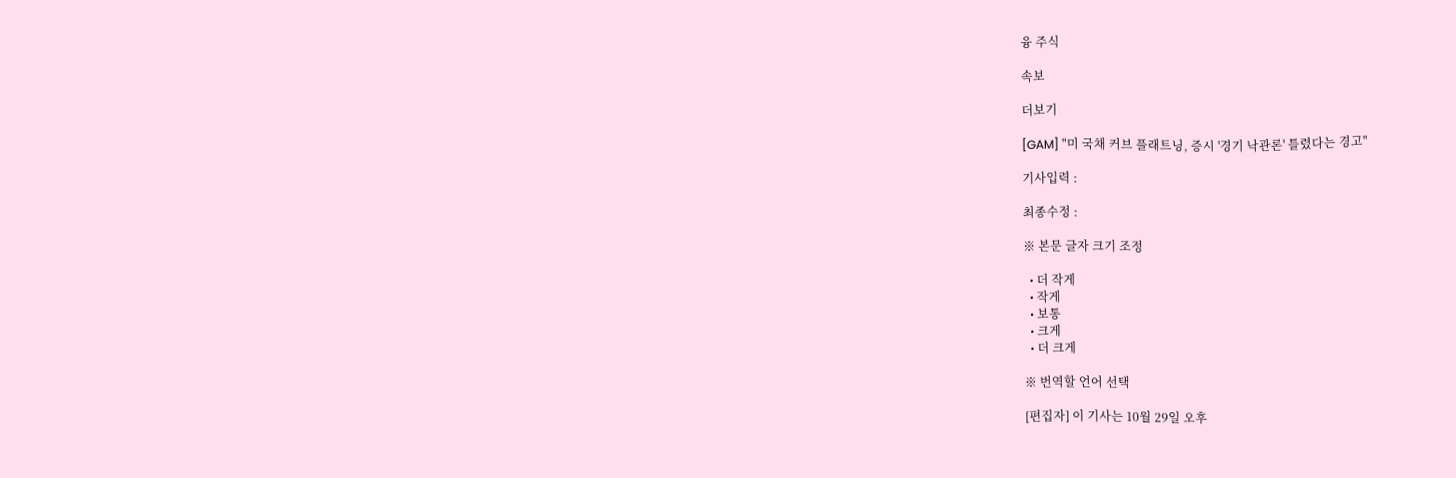융 주식

속보

더보기

[GAM] "미 국채 커브 플래트닝, 증시 '경기 낙관론' 틀렸다는 경고"

기사입력 :

최종수정 :

※ 본문 글자 크기 조정

  • 더 작게
  • 작게
  • 보통
  • 크게
  • 더 크게

※ 번역할 언어 선택

[편집자] 이 기사는 10월 29일 오후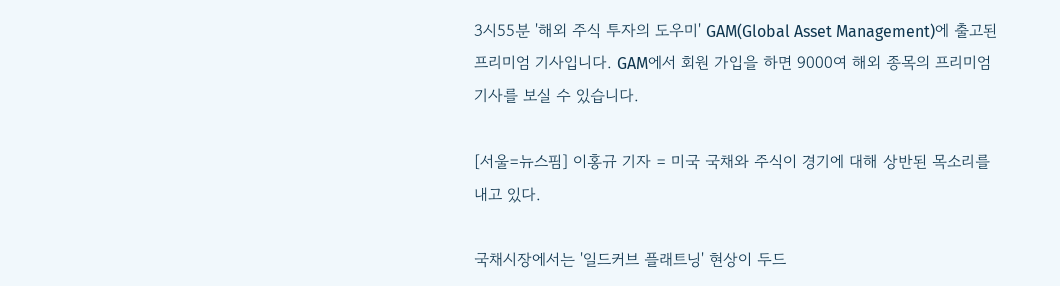3시55분 '해외 주식 투자의 도우미' GAM(Global Asset Management)에 출고된 프리미엄 기사입니다. GAM에서 회원 가입을 하면 9000여 해외 종목의 프리미엄 기사를 보실 수 있습니다.

[서울=뉴스핌] 이홍규 기자 = 미국 국채와 주식이 경기에 대해 상반된 목소리를 내고 있다.

국채시장에서는 '일드커브 플래트닝' 현상이 두드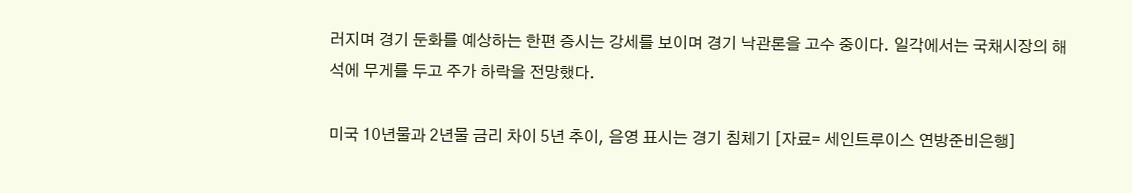러지며 경기 둔화를 예상하는 한편 증시는 강세를 보이며 경기 낙관론을 고수 중이다. 일각에서는 국채시장의 해석에 무게를 두고 주가 하락을 전망했다.

미국 10년물과 2년물 금리 차이 5년 추이, 음영 표시는 경기 침체기 [자료= 세인트루이스 연방준비은행]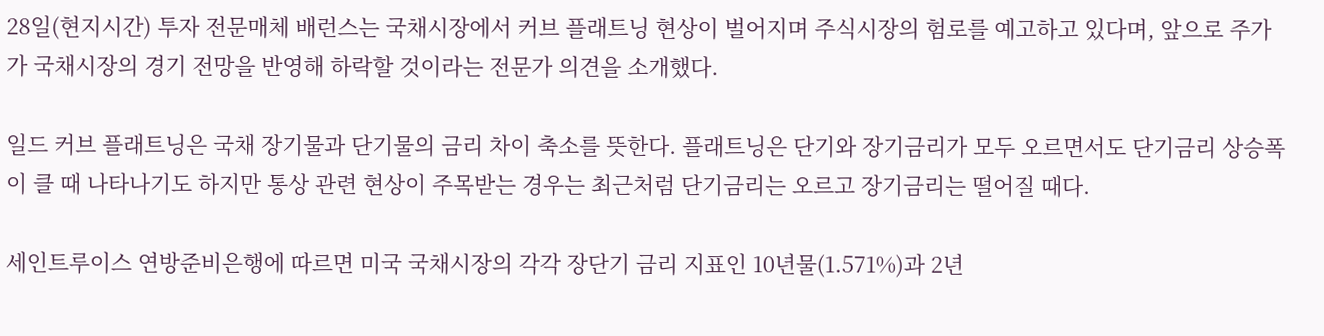28일(현지시간) 투자 전문매체 배런스는 국채시장에서 커브 플래트닝 현상이 벌어지며 주식시장의 험로를 예고하고 있다며, 앞으로 주가가 국채시장의 경기 전망을 반영해 하락할 것이라는 전문가 의견을 소개했다.

일드 커브 플래트닝은 국채 장기물과 단기물의 금리 차이 축소를 뜻한다. 플래트닝은 단기와 장기금리가 모두 오르면서도 단기금리 상승폭이 클 때 나타나기도 하지만 통상 관련 현상이 주목받는 경우는 최근처럼 단기금리는 오르고 장기금리는 떨어질 때다.

세인트루이스 연방준비은행에 따르면 미국 국채시장의 각각 장단기 금리 지표인 10년물(1.571%)과 2년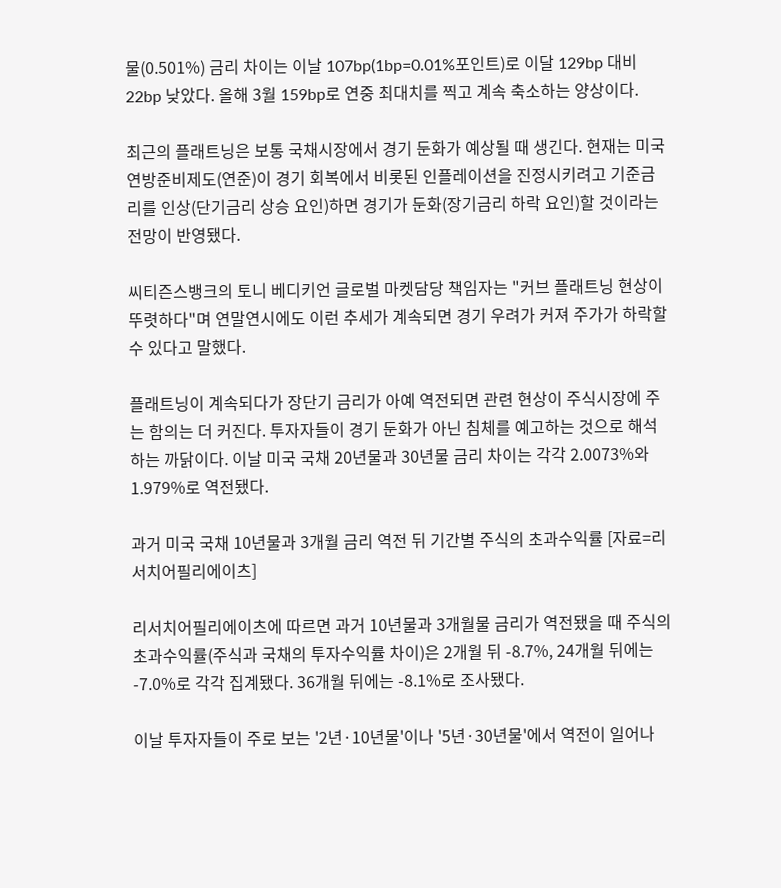물(0.501%) 금리 차이는 이날 107bp(1bp=0.01%포인트)로 이달 129bp 대비 22bp 낮았다. 올해 3월 159bp로 연중 최대치를 찍고 계속 축소하는 양상이다.

최근의 플래트닝은 보통 국채시장에서 경기 둔화가 예상될 때 생긴다. 현재는 미국 연방준비제도(연준)이 경기 회복에서 비롯된 인플레이션을 진정시키려고 기준금리를 인상(단기금리 상승 요인)하면 경기가 둔화(장기금리 하락 요인)할 것이라는 전망이 반영됐다.

씨티즌스뱅크의 토니 베디키언 글로벌 마켓담당 책임자는 "커브 플래트닝 현상이 뚜렷하다"며 연말연시에도 이런 추세가 계속되면 경기 우려가 커져 주가가 하락할 수 있다고 말했다.

플래트닝이 계속되다가 장단기 금리가 아예 역전되면 관련 현상이 주식시장에 주는 함의는 더 커진다. 투자자들이 경기 둔화가 아닌 침체를 예고하는 것으로 해석하는 까닭이다. 이날 미국 국채 20년물과 30년물 금리 차이는 각각 2.0073%와 1.979%로 역전됐다.

과거 미국 국채 10년물과 3개월 금리 역전 뒤 기간별 주식의 초과수익률 [자료=리서치어필리에이츠]

리서치어필리에이츠에 따르면 과거 10년물과 3개월물 금리가 역전됐을 때 주식의 초과수익률(주식과 국채의 투자수익률 차이)은 2개월 뒤 -8.7%, 24개월 뒤에는 -7.0%로 각각 집계됐다. 36개월 뒤에는 -8.1%로 조사됐다.

이날 투자자들이 주로 보는 '2년·10년물'이나 '5년·30년물'에서 역전이 일어나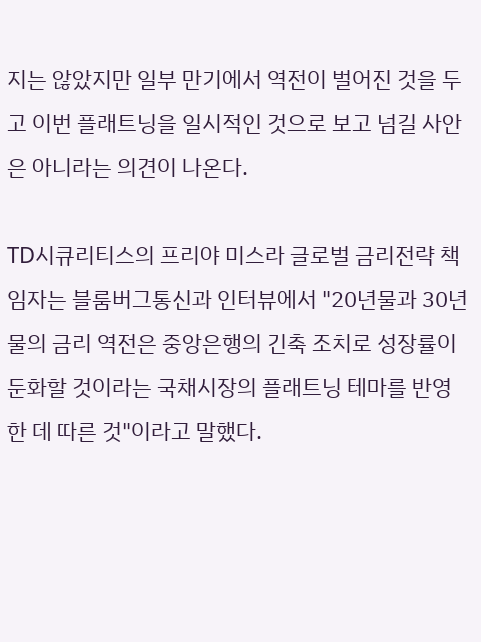지는 않았지만 일부 만기에서 역전이 벌어진 것을 두고 이번 플래트닝을 일시적인 것으로 보고 넘길 사안은 아니라는 의견이 나온다.

TD시큐리티스의 프리야 미스라 글로벌 금리전략 책임자는 블룸버그통신과 인터뷰에서 "20년물과 30년물의 금리 역전은 중앙은행의 긴축 조치로 성장률이 둔화할 것이라는 국채시장의 플래트닝 테마를 반영한 데 따른 것"이라고 말했다.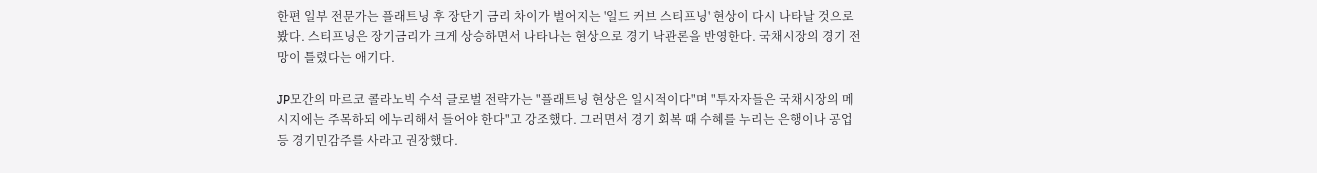한편 일부 전문가는 플래트닝 후 장단기 금리 차이가 벌어지는 '일드 커브 스티프닝' 현상이 다시 나타날 것으로 봤다. 스티프닝은 장기금리가 크게 상승하면서 나타나는 현상으로 경기 낙관론을 반영한다. 국채시장의 경기 전망이 틀렸다는 애기다.

JP모간의 마르코 콜라노빅 수석 글로벌 전략가는 "플래트닝 현상은 일시적이다"며 "투자자들은 국채시장의 메시지에는 주목하되 에누리해서 들어야 한다"고 강조했다. 그러면서 경기 회복 때 수혜를 누리는 은행이나 공업 등 경기민감주를 사라고 권장했다.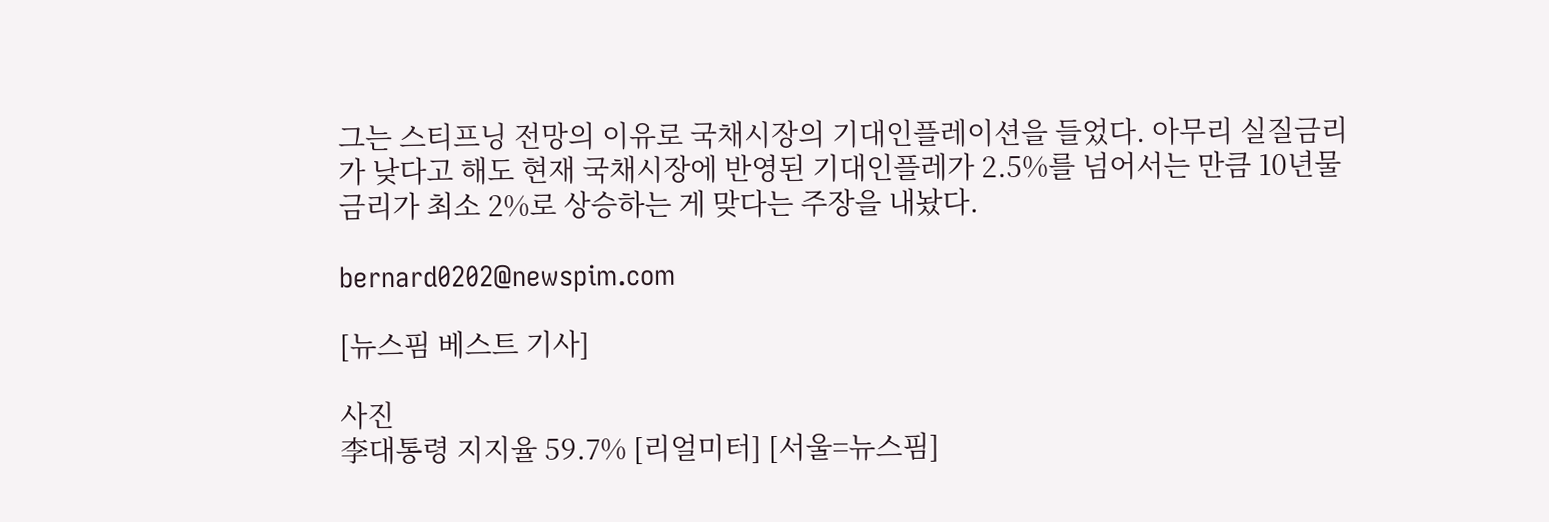그는 스티프닝 전망의 이유로 국채시장의 기대인플레이션을 들었다. 아무리 실질금리가 낮다고 해도 현재 국채시장에 반영된 기대인플레가 2.5%를 넘어서는 만큼 10년물 금리가 최소 2%로 상승하는 게 맞다는 주장을 내놨다.

bernard0202@newspim.com

[뉴스핌 베스트 기사]

사진
李대통령 지지율 59.7% [리얼미터] [서울=뉴스핌]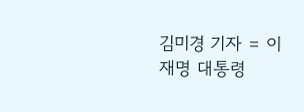김미경 기자 = 이재명 대통령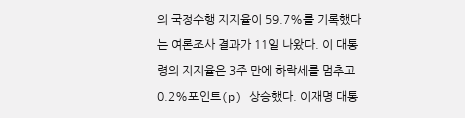의 국정수행 지지율이 59.7%를 기록했다는 여론조사 결과가 11일 나왔다. 이 대통령의 지지율은 3주 만에 하락세를 멈추고 0.2%포인트(p) 상승했다. 이재명 대통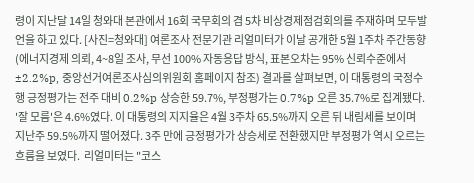령이 지난달 14일 청와대 본관에서 16회 국무회의 겸 5차 비상경제점검회의를 주재하며 모두발언을 하고 있다. [사진=청와대] 여론조사 전문기관 리얼미터가 이날 공개한 5월 1주차 주간동향(에너지경제 의뢰, 4~8일 조사, 무선 100% 자동응답 방식, 표본오차는 95% 신뢰수준에서 ±2.2%p, 중앙선거여론조사심의위원회 홈페이지 참조) 결과를 살펴보면, 이 대통령의 국정수행 긍정평가는 전주 대비 0.2%p 상승한 59.7%, 부정평가는 0.7%p 오른 35.7%로 집계됐다. '잘 모름'은 4.6%였다. 이 대통령의 지지율은 4월 3주차 65.5%까지 오른 뒤 내림세를 보이며 지난주 59.5%까지 떨어졌다. 3주 만에 긍정평가가 상승세로 전환했지만 부정평가 역시 오르는 흐름을 보였다.  리얼미터는 "코스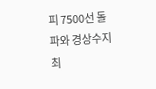피 7500선 돌파와 경상수지 최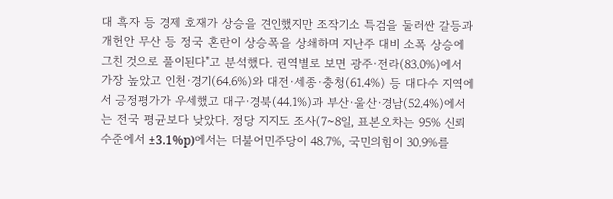대 흑자 등 경제 호재가 상승을 견인했지만 조작기소 특검을 둘러싼 갈등과 개헌안 무산 등 정국 혼란이 상승폭을 상쇄하며 지난주 대비 소폭 상승에 그친 것으로 풀이된다"고 분석했다. 권역별로 보면 광주·전라(83.0%)에서 가장 높았고 인천·경기(64.6%)와 대전·세종·충청(61.4%) 등 대다수 지역에서 긍정평가가 우세했고 대구·경북(44.1%)과 부산·울산·경남(52.4%)에서는 전국 평균보다 낮았다. 정당 지지도 조사(7~8일, 표본오차는 95% 신뢰수준에서 ±3.1%p)에서는 더불어민주당이 48.7%, 국민의힘이 30.9%를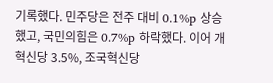기록했다. 민주당은 전주 대비 0.1%p 상승했고, 국민의힘은 0.7%p 하락했다. 이어 개혁신당 3.5%, 조국혁신당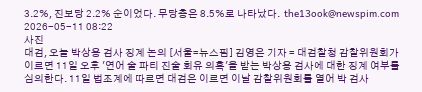3.2%, 진보당 2.2% 순이었다. 무당층은 8.5%로 나타났다.  the13ook@newspim.com 2026-05-11 08:22
사진
대검, 오늘 박상용 검사 징계 논의 [서울=뉴스핌] 김영은 기자 = 대검찰청 감찰위원회가 이르면 11일 오후 '연어 술 파티 진술 회유 의혹'을 받는 박상용 검사에 대한 징계 여부를 심의한다. 11일 법조계에 따르면 대검은 이르면 이날 감찰위원회를 열어 박 검사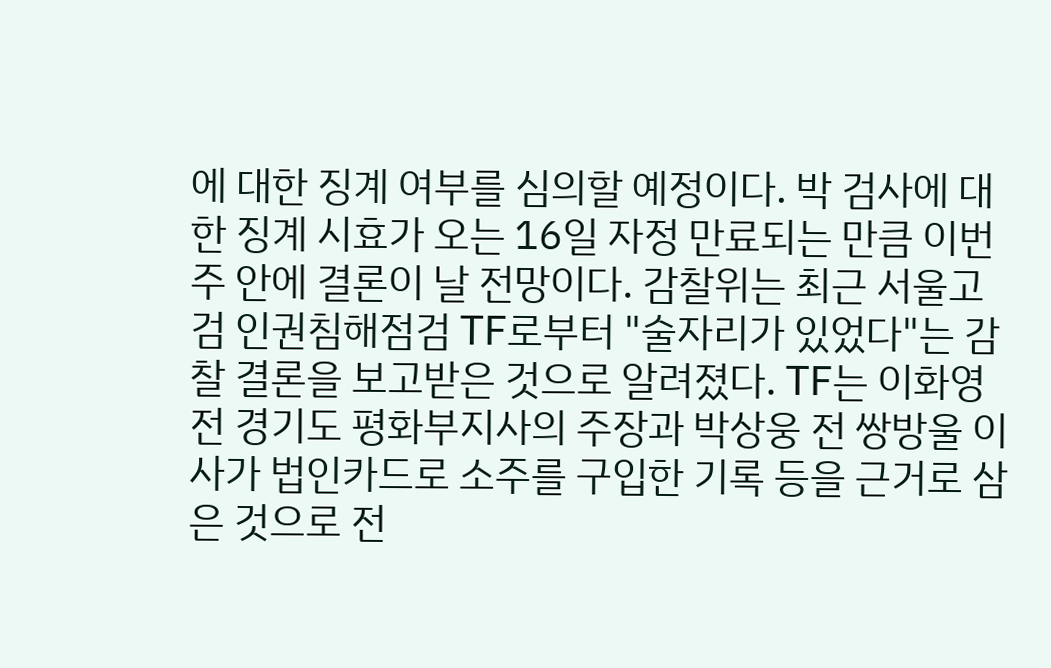에 대한 징계 여부를 심의할 예정이다. 박 검사에 대한 징계 시효가 오는 16일 자정 만료되는 만큼 이번주 안에 결론이 날 전망이다. 감찰위는 최근 서울고검 인권침해점검 TF로부터 "술자리가 있었다"는 감찰 결론을 보고받은 것으로 알려졌다. TF는 이화영 전 경기도 평화부지사의 주장과 박상웅 전 쌍방울 이사가 법인카드로 소주를 구입한 기록 등을 근거로 삼은 것으로 전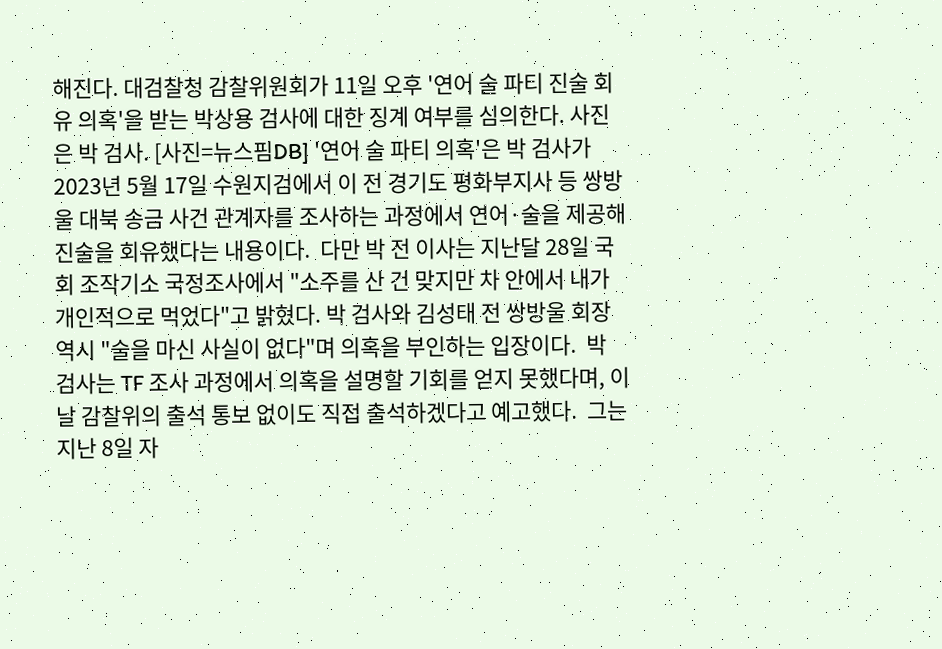해진다. 대검찰청 감찰위원회가 11일 오후 '연어 술 파티 진술 회유 의혹'을 받는 박상용 검사에 대한 징계 여부를 심의한다. 사진은 박 검사. [사진=뉴스핌DB] '연어 술 파티 의혹'은 박 검사가 2023년 5월 17일 수원지검에서 이 전 경기도 평화부지사 등 쌍방울 대북 송금 사건 관계자를 조사하는 과정에서 연어·술을 제공해 진술을 회유했다는 내용이다.  다만 박 전 이사는 지난달 28일 국회 조작기소 국정조사에서 "소주를 산 건 맞지만 차 안에서 내가 개인적으로 먹었다"고 밝혔다. 박 검사와 김성태 전 쌍방울 회장 역시 "술을 마신 사실이 없다"며 의혹을 부인하는 입장이다.  박 검사는 TF 조사 과정에서 의혹을 설명할 기회를 얻지 못했다며, 이날 감찰위의 출석 통보 없이도 직접 출석하겠다고 예고했다.  그는 지난 8일 자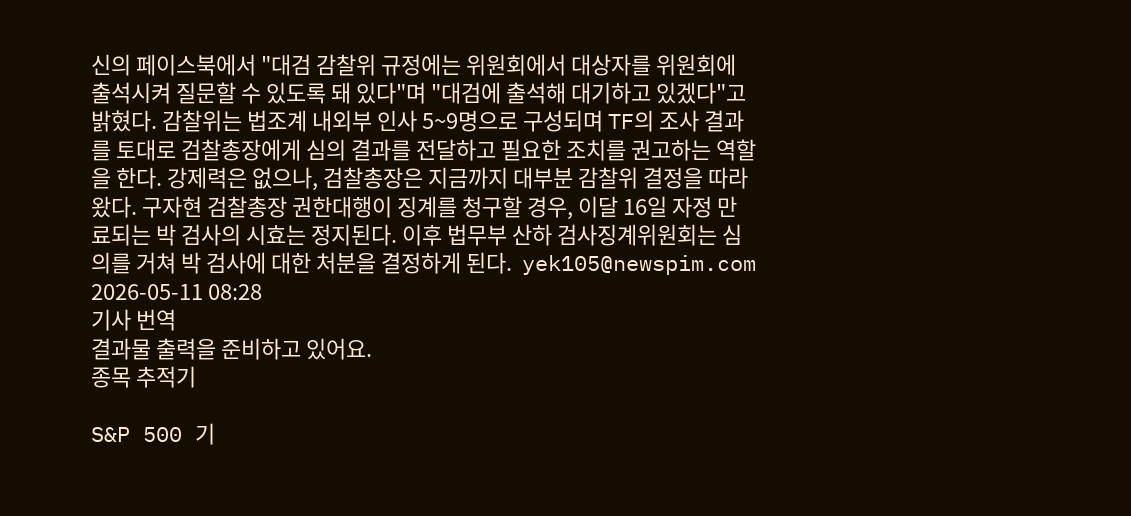신의 페이스북에서 "대검 감찰위 규정에는 위원회에서 대상자를 위원회에 출석시켜 질문할 수 있도록 돼 있다"며 "대검에 출석해 대기하고 있겠다"고 밝혔다. 감찰위는 법조계 내외부 인사 5~9명으로 구성되며 TF의 조사 결과를 토대로 검찰총장에게 심의 결과를 전달하고 필요한 조치를 권고하는 역할을 한다. 강제력은 없으나, 검찰총장은 지금까지 대부분 감찰위 결정을 따라왔다. 구자현 검찰총장 권한대행이 징계를 청구할 경우, 이달 16일 자정 만료되는 박 검사의 시효는 정지된다. 이후 법무부 산하 검사징계위원회는 심의를 거쳐 박 검사에 대한 처분을 결정하게 된다.  yek105@newspim.com 2026-05-11 08:28
기사 번역
결과물 출력을 준비하고 있어요.
종목 추적기

S&P 500 기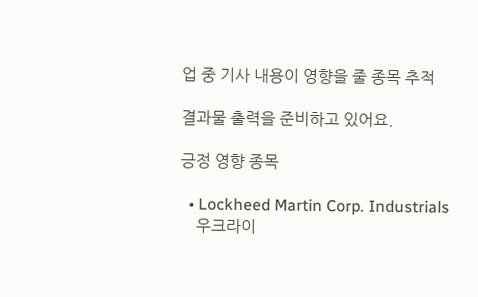업 중 기사 내용이 영향을 줄 종목 추적

결과물 출력을 준비하고 있어요.

긍정 영향 종목

  • Lockheed Martin Corp. Industrials
    우크라이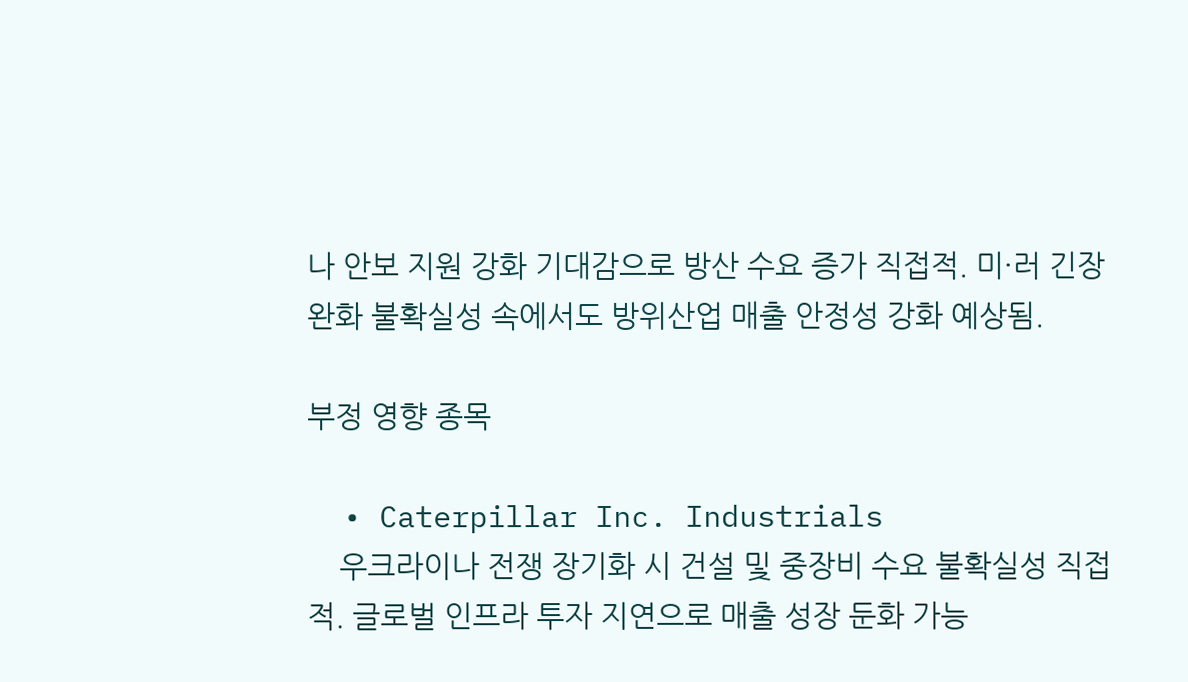나 안보 지원 강화 기대감으로 방산 수요 증가 직접적. 미·러 긴장 완화 불확실성 속에서도 방위산업 매출 안정성 강화 예상됨.

부정 영향 종목

  • Caterpillar Inc. Industrials
    우크라이나 전쟁 장기화 시 건설 및 중장비 수요 불확실성 직접적. 글로벌 인프라 투자 지연으로 매출 성장 둔화 가능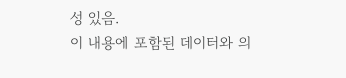성 있음.
이 내용에 포함된 데이터와 의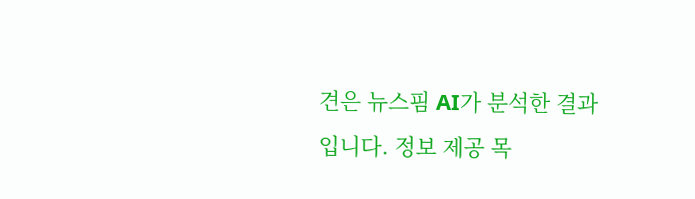견은 뉴스핌 AI가 분석한 결과입니다. 정보 제공 목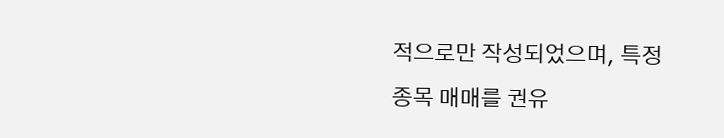적으로만 작성되었으며, 특정 종목 매매를 권유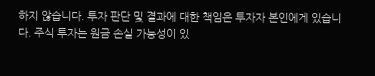하지 않습니다. 투자 판단 및 결과에 대한 책임은 투자자 본인에게 있습니다. 주식 투자는 원금 손실 가능성이 있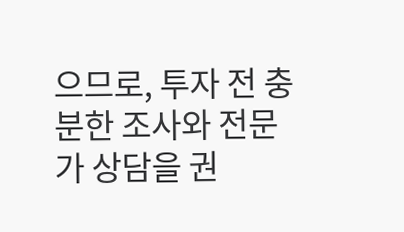으므로, 투자 전 충분한 조사와 전문가 상담을 권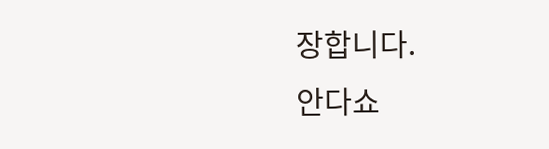장합니다.
안다쇼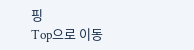핑
Top으로 이동